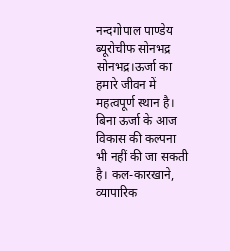नन्दगोपाल पाण्डेय ब्यूरोचीफ सोनभद्र
सोनभद्र।ऊर्जा का हमारे जीवन में महत्वपूर्ण स्थान है। बिना ऊर्जा के आज विकास की कल्पना भी नहीं की जा सकती है। कल-कारखाने, व्यापारिक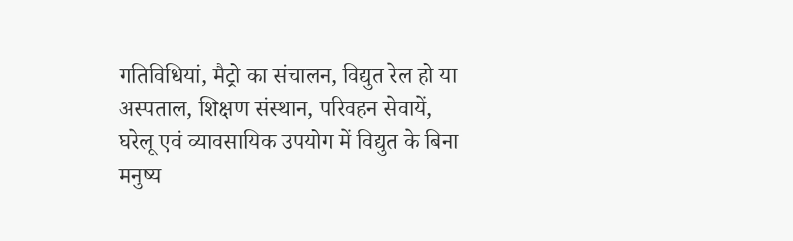गतिविधियां, मैट्रो का संचालन, विद्युत रेल हो या अस्पताल, शिक्षण संस्थान, परिवहन सेवायें, घरेलू एवं व्यावसायिक उपयोग में विद्युत के बिना मनुष्य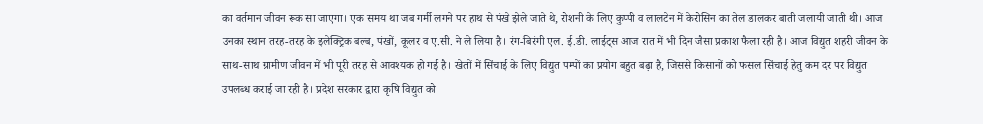का वर्तमान जीवन रूक सा जाएगा। एक समय था जब गर्मी लगने पर हाथ से पंखे झेले जाते थे, रोशनी के लिए कुप्पी व लालटेन में केरोसिन का तेल डालकर बाती जलायी जाती थी। आज उनका स्थान तरह-तरह के इलेक्ट्रिक बल्ब, पंखों, कूलर व ए.सी. ने ले लिया है। रंग-बिरंगी एल. ई.डी. लाईट्स आज रात में भी दिन जैसा प्रकाश फैला रही है। आज विद्युत शहरी जीवन के साथ-साथ ग्रामीण जीवन में भी पूरी तरह से आवश्यक हो गई है। खेतों में सिंचाई के लिए विद्युत पम्पों का प्रयोग बहुत बढ़ा है, जिससे किसानों को फसल सिंचाई हेतु कम दर पर विद्युत उपलब्ध कराई जा रही है। प्रदेश सरकार द्वारा कृषि विद्युत को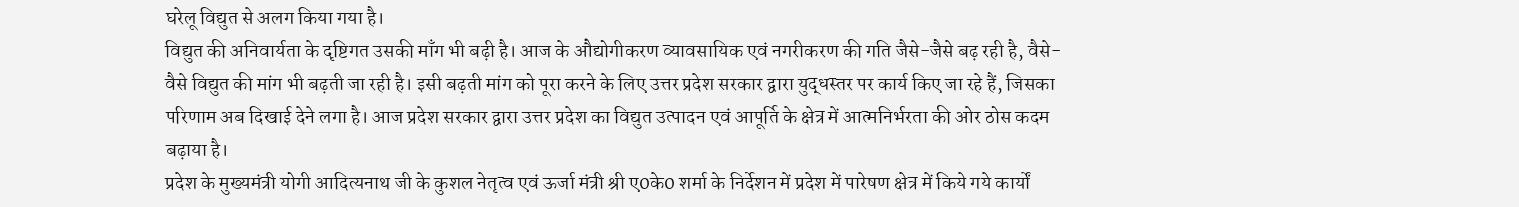घरेलू विद्युत से अलग किया गया है।
विद्युत की अनिवार्यता के दृष्टिगत उसकी माँग भी बढ़ी है। आज के औद्योगीकरण व्यावसायिक एवं नगरीकरण की गति जैसे-जैसे बढ़ रही है, वैसे-वैसे विद्युत की मांग भी बढ़ती जा रही है। इसी बढ़ती मांग को पूरा करने के लिए उत्तर प्रदेश सरकार द्वारा युद्धस्तर पर कार्य किए जा रहे हैं, जिसका परिणाम अब दिखाई देने लगा है। आज प्रदेश सरकार द्वारा उत्तर प्रदेश का विद्युत उत्पादन एवं आपूर्ति के क्षेत्र में आत्मनिर्भरता की ओर ठोस कदम बढ़ाया है।
प्रदेश के मुख्यमंत्री योगी आदित्यनाथ जी के कुशल नेतृत्व एवं ऊर्जा मंत्री श्री ए0के0 शर्मा के निर्देशन में प्रदेश में पारेषण क्षेत्र में किये गये कार्यों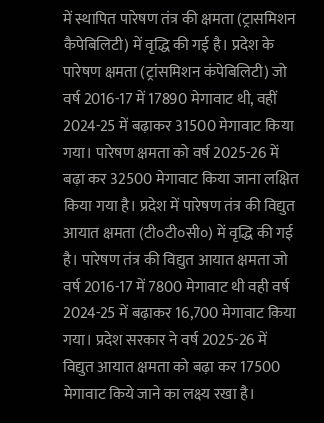में स्थापित पारेषण तंत्र की क्षमता (ट्रासमिशन कैपेबिलिटी) में वृद्धि की गई है। प्रदेश के पारेषण क्षमता (ट्रांसमिशन कंपेबिलिटी) जो वर्ष 2016-17 में 17890 मेगावाट थी, वहीं 2024-25 में बढ़ाकर 31500 मेगावाट किया गया। पारेषण क्षमता को वर्ष 2025-26 में बढ़ा कर 32500 मेगावाट किया जाना लक्षित किया गया है। प्रदेश में पारेषण तंत्र की विद्युत आयात क्षमता (टी०टी०सी०) में वृद्धि की गई है। पारेषण तंत्र की विद्युत आयात क्षमता जो वर्ष 2016-17 में 7800 मेगावाट थी वही वर्ष 2024-25 में बढ़ाकर 16,700 मेगावाट किया गया। प्रदेश सरकार ने वर्ष 2025-26 में विद्युत आयात क्षमता को बढ़ा कर 17500 मेगावाट किये जाने का लक्ष्य रखा है।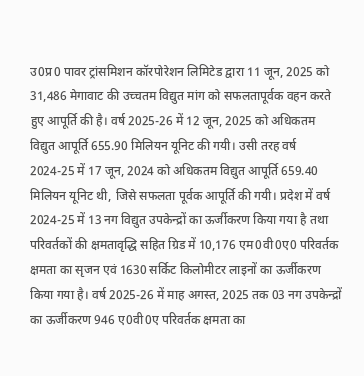उ0प्र0 पावर ट्रांसमिशन कॉरपोरेशन लिमिटेड द्वारा 11 जून, 2025 को 31,486 मेगावाट की उच्चतम विद्युत मांग को सफलतापूर्वक वहन करते हुए आपूर्ति की है। वर्ष 2025-26 में 12 जून, 2025 को अधिकतम विद्युत आपूर्ति 655.90 मिलियन यूनिट की गयी। उसी तरह वर्ष 2024-25 में 17 जून, 2024 को अधिकतम विद्युत आपूर्ति 659.40 मिलियन यूनिट थी, जिसे सफलता पूर्वक आपूर्ति की गयी। प्रदेश में वर्ष 2024-25 में 13 नग विद्युत उपकेन्द्रों का ऊर्जीकरण किया गया है तथा परिवर्तकों की क्षमतावृद्धि सहित ग्रिड में 10,176 एम0वी0ए0 परिवर्तक क्षमता का सृजन एवं 1630 सर्किट किलोमीटर लाइनों का ऊर्जीकरण किया गया है। वर्ष 2025-26 में माह अगस्त, 2025 तक 03 नग उपकेन्द्रों का ऊर्जीकरण 946 ए0वी0ए परिवर्तक क्षमता का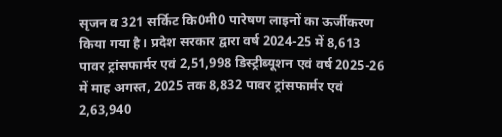सृजन व 321 सर्किट कि0मी0 पारेषण लाइनों का ऊर्जीकरण किया गया है। प्रदेश सरकार द्वारा वर्ष 2024-25 में 8,613 पावर ट्रांसफार्मर एवं 2,51,998 डिस्ट्रीब्यूशन एवं वर्ष 2025-26 में माह अगस्त, 2025 तक 8,832 पावर ट्रांसफार्मर एवं 2,63,940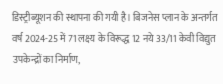डिस्ट्रीब्यूशन की स्थापना की गयी है। बिजनेस प्लान के अन्तर्गत वर्ष 2024-25 में 71 लक्ष्य के विरूद्ध 12 नये 33/11 केवी विद्युत उपकेन्द्रों का निर्माण,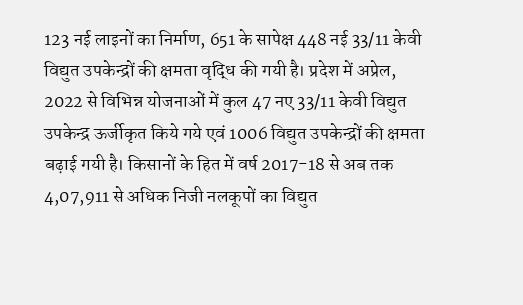123 नई लाइनों का निर्माण, 651 के सापेक्ष 448 नई 33/11 केवी विद्युत उपकेन्द्रों की क्षमता वृद्धि की गयी है। प्रदेश में अप्रेल, 2022 से विभिन्न योजनाओं में कुल 47 नए 33/11 केवी विद्युत उपकेन्द्र ऊर्जीकृत किये गये एवं 1006 विद्युत उपकेन्द्रों की क्षमता बढ़ाई गयी है। किसानों के हित में वर्ष 2017-18 से अब तक 4,07,911 से अधिक निजी नलकूपों का विद्युत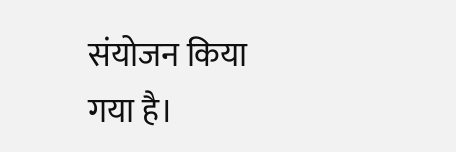संयोजन किया गया है।